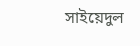সাইয়েদুল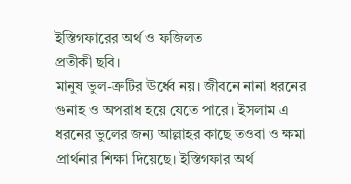ইস্তিগফারের অর্থ ও ফজিলত
প্রতীকী ছবি।
মানুষ ভুল-ত্রুটির ঊর্ধ্বে নয়। জীবনে নানা ধরনের গুনাহ ও অপরাধ হয়ে যেতে পারে। ইসলাম এ ধরনের ভুলের জন্য আল্লাহর কাছে তওবা ও ক্ষমা প্রার্থনার শিক্ষা দিয়েছে। ইস্তিগফার অর্থ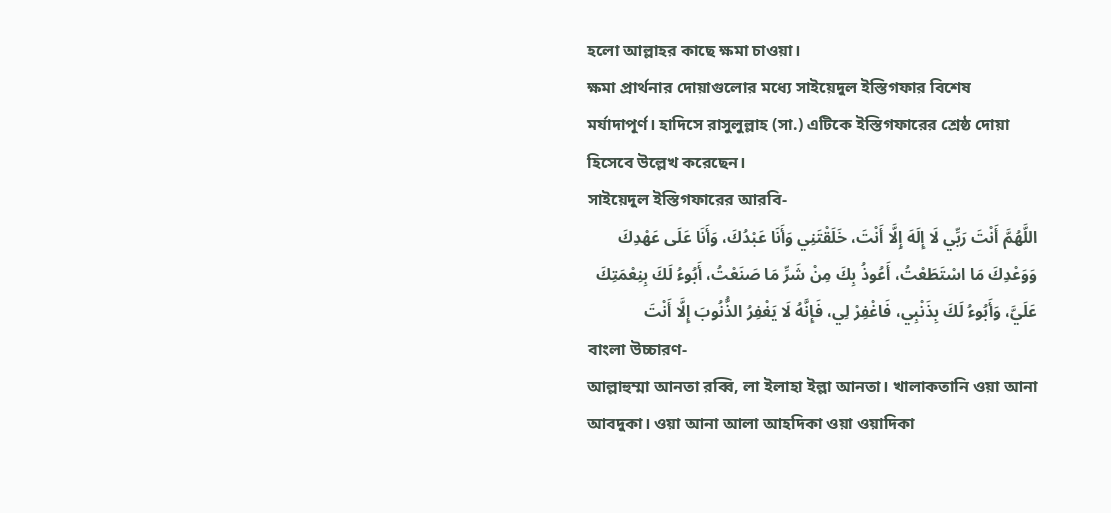হলো আল্লাহর কাছে ক্ষমা চাওয়া।
ক্ষমা প্রার্থনার দোয়াগুলোর মধ্যে সাইয়েদুল ইস্তিগফার বিশেষ মর্যাদাপূর্ণ। হাদিসে রাসুলুল্লাহ (সা.) এটিকে ইস্তিগফারের শ্রেষ্ঠ দোয়া হিসেবে উল্লেখ করেছেন।
সাইয়েদুল ইস্তিগফারের আরবি-
اللَّهُمَّ أَنْتَ رَبِّي لَا إِلَهَ إِلَّا أَنْتَ، خَلَقْتَنِي وَأَنَا عَبْدُكَ، وَأَنَا عَلَى عَهْدِكَ وَوَعْدِكَ مَا اسْتَطَعْتُ، أَعُوذُ بِكَ مِنْ شَرِّ مَا صَنَعْتُ، أَبُوءُ لَكَ بِنِعْمَتِكَ عَلَيَّ، وَأَبُوءُ لَكَ بِذَنْبِي، فَاغْفِرْ لِي، فَإِنَّهُ لَا يَغْفِرُ الذُّنُوبَ إِلَّا أَنْتَ
বাংলা উচ্চারণ-
আল্লাহুম্মা আনতা রব্বি, লা ইলাহা ইল্লা আনতা। খালাকতানি ওয়া আনা আবদুকা। ওয়া আনা আলা আহদিকা ওয়া ওয়াদিকা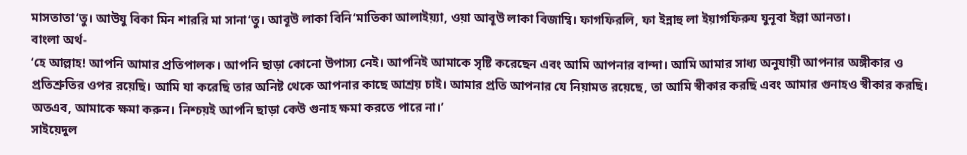মাসতাতা‘তু। আউযু বিকা মিন শাররি মা সানা‘তু। আবূউ লাকা বিনি‘মাতিকা আলাইয়্যা, ওয়া আবূউ লাকা বিজাম্বি। ফাগফিরলি, ফা ইন্নাহু লা ইয়াগফিরুয যুনূবা ইল্লা আনতা।
বাংলা অর্থ-
‘হে আল্লাহ! আপনি আমার প্রতিপালক। আপনি ছাড়া কোনো উপাস্য নেই। আপনিই আমাকে সৃষ্টি করেছেন এবং আমি আপনার বান্দা। আমি আমার সাধ্য অনুযায়ী আপনার অঙ্গীকার ও প্রতিশ্রুতির ওপর রয়েছি। আমি যা করেছি তার অনিষ্ট থেকে আপনার কাছে আশ্রয় চাই। আমার প্রতি আপনার যে নিয়ামত রয়েছে, তা আমি স্বীকার করছি এবং আমার গুনাহও স্বীকার করছি। অতএব, আমাকে ক্ষমা করুন। নিশ্চয়ই আপনি ছাড়া কেউ গুনাহ ক্ষমা করতে পারে না।’
সাইয়েদুল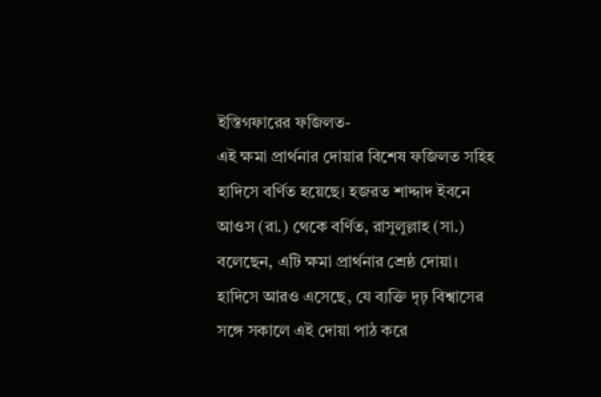ইস্তিগফারের ফজিলত-
এই ক্ষমা প্রার্থনার দোয়ার বিশেষ ফজিলত সহিহ হাদিসে বর্ণিত হয়েছে। হজরত শাদ্দাদ ইবনে আওস (রা.) থেকে বর্ণিত, রাসুলুল্লাহ (সা.) বলেছেন, এটি ক্ষমা প্রার্থনার শ্রেষ্ঠ দোয়া।
হাদিসে আরও এসেছে, যে ব্যক্তি দৃঢ় বিশ্বাসের সঙ্গে সকালে এই দোয়া পাঠ করে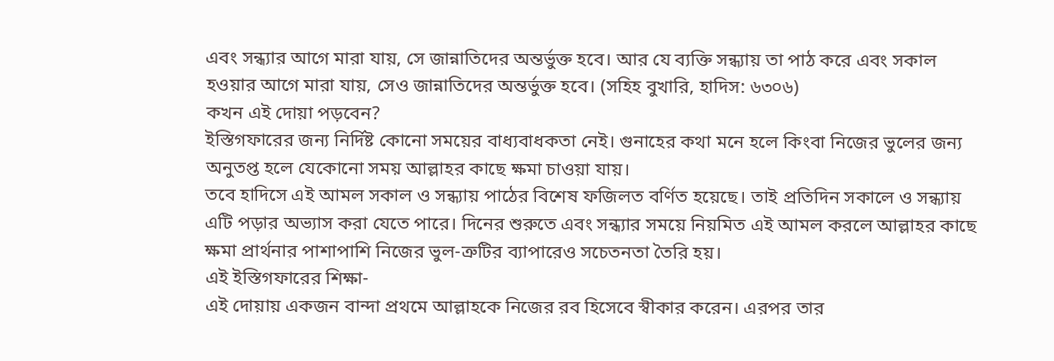এবং সন্ধ্যার আগে মারা যায়, সে জান্নাতিদের অন্তর্ভুক্ত হবে। আর যে ব্যক্তি সন্ধ্যায় তা পাঠ করে এবং সকাল হওয়ার আগে মারা যায়, সেও জান্নাতিদের অন্তর্ভুক্ত হবে। (সহিহ বুখারি, হাদিস: ৬৩০৬)
কখন এই দোয়া পড়বেন?
ইস্তিগফারের জন্য নির্দিষ্ট কোনো সময়ের বাধ্যবাধকতা নেই। গুনাহের কথা মনে হলে কিংবা নিজের ভুলের জন্য অনুতপ্ত হলে যেকোনো সময় আল্লাহর কাছে ক্ষমা চাওয়া যায়।
তবে হাদিসে এই আমল সকাল ও সন্ধ্যায় পাঠের বিশেষ ফজিলত বর্ণিত হয়েছে। তাই প্রতিদিন সকালে ও সন্ধ্যায় এটি পড়ার অভ্যাস করা যেতে পারে। দিনের শুরুতে এবং সন্ধ্যার সময়ে নিয়মিত এই আমল করলে আল্লাহর কাছে ক্ষমা প্রার্থনার পাশাপাশি নিজের ভুল-ত্রুটির ব্যাপারেও সচেতনতা তৈরি হয়।
এই ইস্তিগফারের শিক্ষা-
এই দোয়ায় একজন বান্দা প্রথমে আল্লাহকে নিজের রব হিসেবে স্বীকার করেন। এরপর তার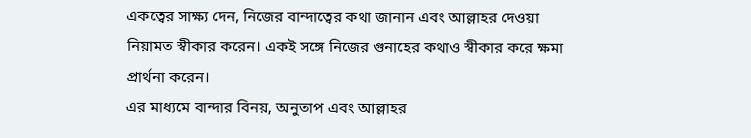একত্বের সাক্ষ্য দেন, নিজের বান্দাত্বের কথা জানান এবং আল্লাহর দেওয়া নিয়ামত স্বীকার করেন। একই সঙ্গে নিজের গুনাহের কথাও স্বীকার করে ক্ষমা প্রার্থনা করেন।
এর মাধ্যমে বান্দার বিনয়, অনুতাপ এবং আল্লাহর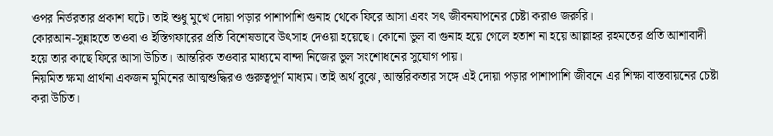ওপর নির্ভরতার প্রকাশ ঘটে। তাই শুধু মুখে দোয়া পড়ার পাশাপাশি গুনাহ থেকে ফিরে আসা এবং সৎ জীবনযাপনের চেষ্টা করাও জরুরি।
কোরআন-সুন্নাহতে তওবা ও ইস্তিগফারের প্রতি বিশেষভাবে উৎসাহ দেওয়া হয়েছে। কোনো ভুল বা গুনাহ হয়ে গেলে হতাশ না হয়ে আল্লাহর রহমতের প্রতি আশাবাদী হয়ে তার কাছে ফিরে আসা উচিত। আন্তরিক তওবার মাধ্যমে বান্দা নিজের ভুল সংশোধনের সুযোগ পায়।
নিয়মিত ক্ষমা প্রার্থনা একজন মুমিনের আত্মশুদ্ধিরও গুরুত্বপূর্ণ মাধ্যম। তাই অর্থ বুঝে, আন্তরিকতার সঙ্গে এই দোয়া পড়ার পাশাপাশি জীবনে এর শিক্ষা বাস্তবায়নের চেষ্টা করা উচিত।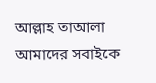আল্লাহ তাআলা আমাদের সবাইকে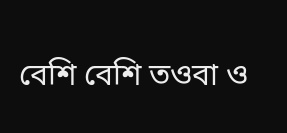বেশি বেশি তওবা ও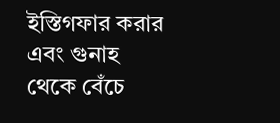ইস্তিগফার করার এবং গুনাহ থেকে বেঁচে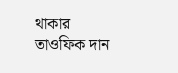থাকার তাওফিক দান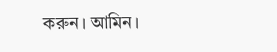করুন। আমিন।